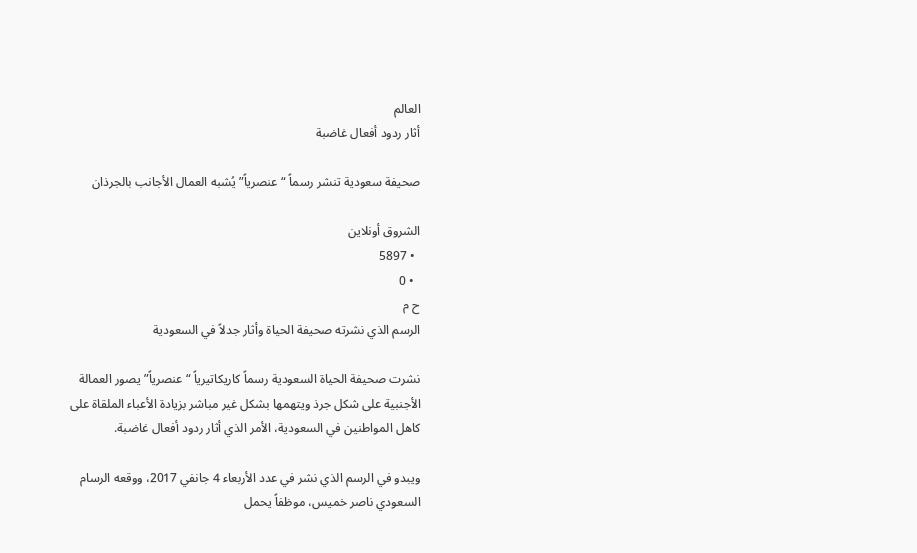العالم
أثار ردود أفعال غاضبة

صحيفة سعودية تنشر رسماً “عنصرياً” يُشبه العمال الأجانب بالجرذان

الشروق أونلاين
  • 5897
  • 0
ح م
الرسم الذي نشرته صحيفة الحياة وأثار جدلاً في السعودية

نشرت صحيفة الحياة السعودية رسماً كاريكاتيرياً “عنصرياً” يصور العمالة الأجنبية على شكل جرذ ويتهمها بشكل غير مباشر بزيادة الأعباء الملقاة على كاهل المواطنين في السعودية، الأمر الذي أثار ردود أفعال غاضبة.

ويبدو في الرسم الذي نشر في عدد الأربعاء 4 جانفي 2017، ووقعه الرسام السعودي ناصر خميس، موظفاً يحمل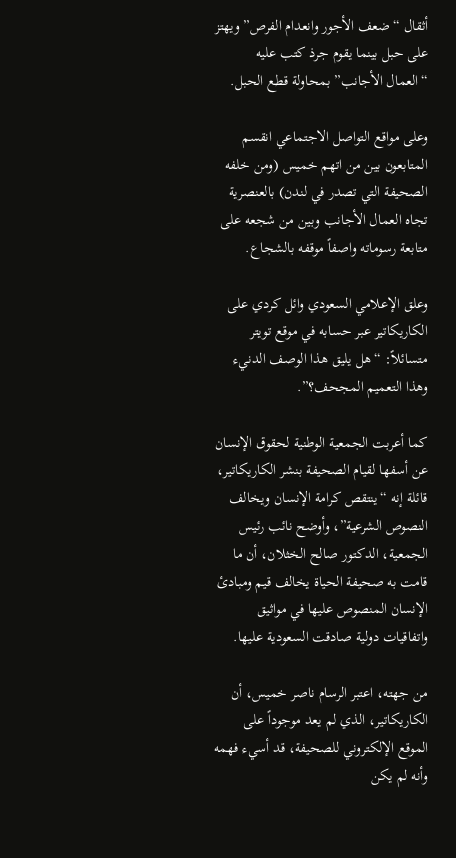أثقال “ضعف الأجور وانعدام الفرص” ويهتز على حبل بينما يقوم جرذ كتب عليه “العمال الأجانب” بمحاولة قطع الحبل.

وعلى مواقع التواصل الاجتماعي انقسم المتابعون بين من اتهم خميس (ومن خلفه الصحيفة التي تصدر في لندن) بالعنصرية تجاه العمال الأجانب وبين من شجعه على متابعة رسوماته واصفاً موقفه بالشجاع.

وعلق الإعلامي السعودي وائل كردي على الكاريكاتير عبر حسابه في موقع تويتر متسائلاً: “هل يليق هذا الوصف الدنيء وهذا التعميم المجحف؟”.

كما أعربت الجمعية الوطنية لحقوق الإنسان عن أسفها لقيام الصحيفة بنشر الكاريكاتير، قائلة إنه “ينتقص كرامة الإنسان ويخالف النصوص الشرعية”، وأوضح نائب رئيس الجمعية، الدكتور صالح الخثلان، أن ما قامت به صحيفة الحياة يخالف قيم ومبادئ الإنسان المنصوص عليها في مواثيق واتفاقيات دولية صادقت السعودية عليها.

من جهته، اعتبر الرسام ناصر خميس، أن الكاريكاتير، الذي لم يعد موجوداً على الموقع الإلكتروني للصحيفة، قد أسيء فهمه وأنه لم يكن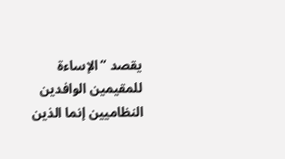يقصد “الإساءة للمقيمين الوافدين النظاميين إنما الذين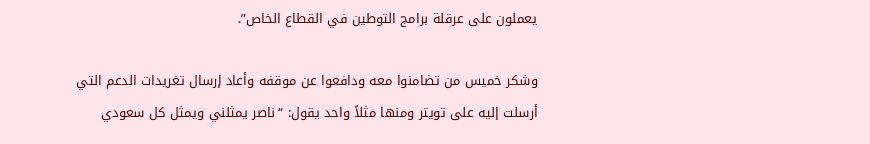يعملون على عرقلة برامج التوطين في القطاع الخاص”.

وشكر خميس من تضامنوا معه ودافعوا عن موقفه وأعاد إرسال تغريدات الدعم التي أرسلت إليه على تويتر ومنها مثلاً واحد يقول: “ناصر يمثلني ويمثل كل سعودي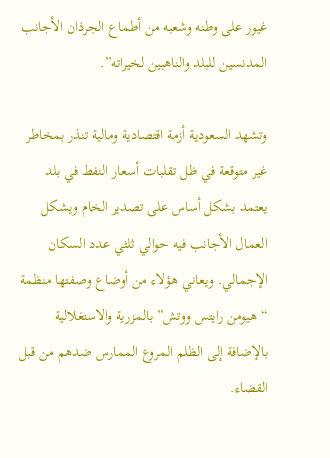غيور على وطنه وشعبه من أطماع الجرذان الأجانب المدنسين للبلد والناهبين لخيراته”.

وتشهد السعودية أزمة اقتصادية ومالية تنذر بمخاطر غير متوقعة في ظل تقلبات أسعار النفط في بلد يعتمد بشكل أساس على تصدير الخام ويشكل العمال الأجانب فيه حوالي ثلثي عدد السكان الإجمالي. ويعاني هؤلاء من أوضاع وصفتها منظمة “هيومن رايتس ووتش” بالمزرية والاستغلالية بالإضافة إلى الظلم المروع الممارس ضدهم من قبل القضاء.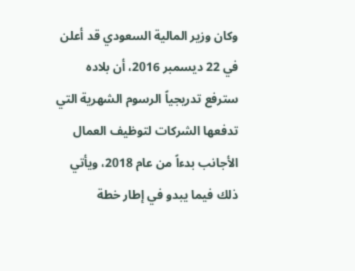وكان وزير المالية السعودي قد أعلن في 22 ديسمبر 2016، أن بلاده سترفع تدريجياً الرسوم الشهرية التي تدفعها الشركات لتوظيف العمال الأجانب بدءاً من عام 2018، ويأتي ذلك فيما يبدو في إطار خطة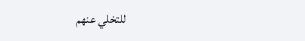للتخلي عنهم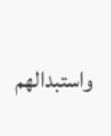واستبدالهم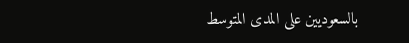بالسعوديين على المدى المتوسط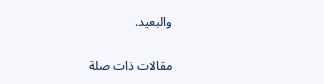والبعيد.

مقالات ذات صلة